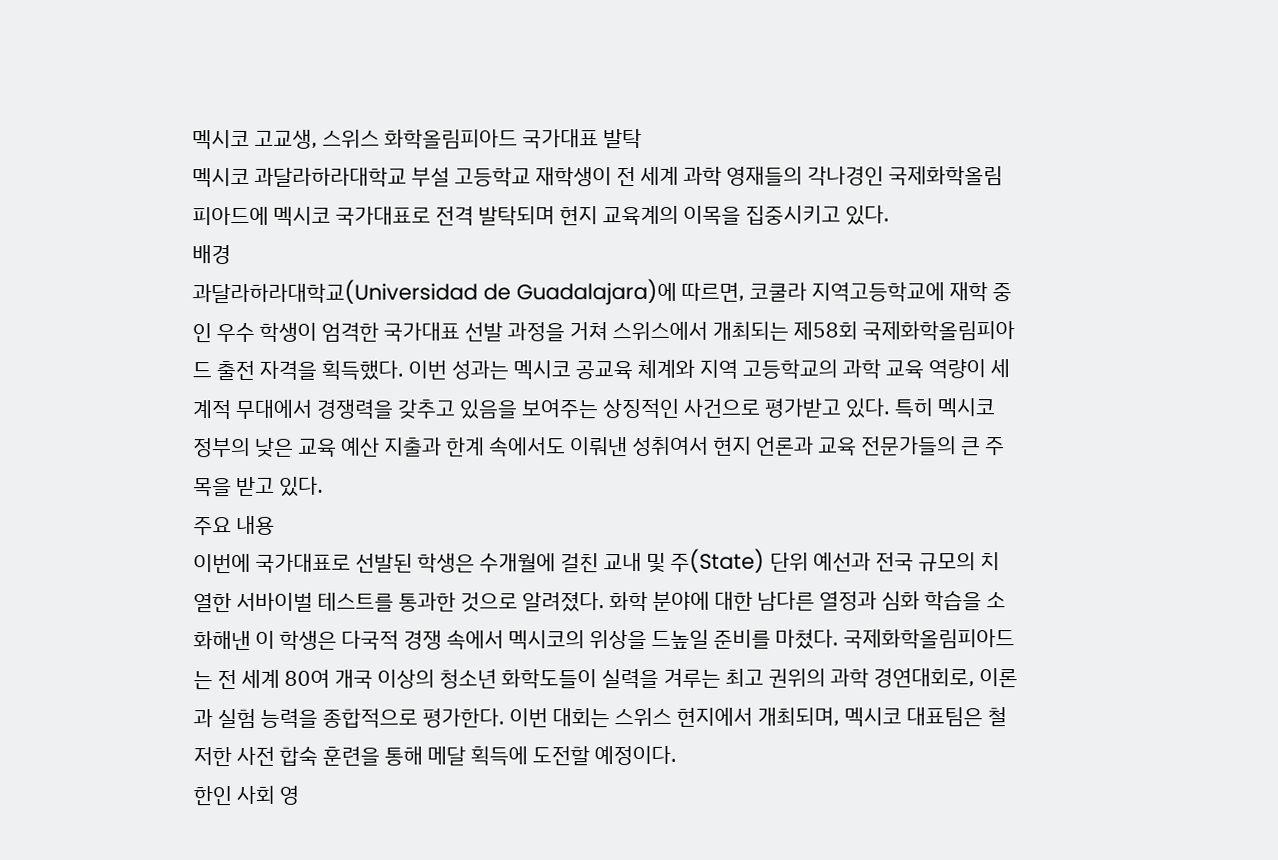멕시코 고교생, 스위스 화학올림피아드 국가대표 발탁
멕시코 과달라하라대학교 부설 고등학교 재학생이 전 세계 과학 영재들의 각나경인 국제화학올림피아드에 멕시코 국가대표로 전격 발탁되며 현지 교육계의 이목을 집중시키고 있다.
배경
과달라하라대학교(Universidad de Guadalajara)에 따르면, 코쿨라 지역고등학교에 재학 중인 우수 학생이 엄격한 국가대표 선발 과정을 거쳐 스위스에서 개최되는 제58회 국제화학올림피아드 출전 자격을 획득했다. 이번 성과는 멕시코 공교육 체계와 지역 고등학교의 과학 교육 역량이 세계적 무대에서 경쟁력을 갖추고 있음을 보여주는 상징적인 사건으로 평가받고 있다. 특히 멕시코 정부의 낮은 교육 예산 지출과 한계 속에서도 이뤄낸 성취여서 현지 언론과 교육 전문가들의 큰 주목을 받고 있다.
주요 내용
이번에 국가대표로 선발된 학생은 수개월에 걸친 교내 및 주(State) 단위 예선과 전국 규모의 치열한 서바이벌 테스트를 통과한 것으로 알려졌다. 화학 분야에 대한 남다른 열정과 심화 학습을 소화해낸 이 학생은 다국적 경쟁 속에서 멕시코의 위상을 드높일 준비를 마쳤다. 국제화학올림피아드는 전 세계 80여 개국 이상의 청소년 화학도들이 실력을 겨루는 최고 권위의 과학 경연대회로, 이론과 실험 능력을 종합적으로 평가한다. 이번 대회는 스위스 현지에서 개최되며, 멕시코 대표팀은 철저한 사전 합숙 훈련을 통해 메달 획득에 도전할 예정이다.
한인 사회 영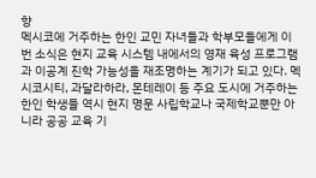향
멕시코에 거주하는 한인 교민 자녀들과 학부모들에게 이번 소식은 현지 교육 시스템 내에서의 영재 육성 프로그램과 이공계 진학 가능성을 재조명하는 계기가 되고 있다. 멕시코시티, 과달라하라, 몬테레이 등 주요 도시에 거주하는 한인 학생들 역시 현지 명문 사립학교나 국제학교뿐만 아니라 공공 교육 기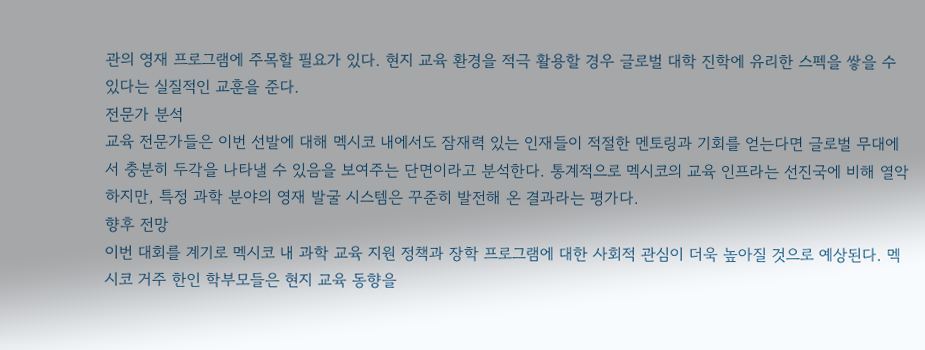관의 영재 프로그램에 주목할 필요가 있다. 현지 교육 환경을 적극 활용할 경우 글로벌 대학 진학에 유리한 스펙을 쌓을 수 있다는 실질적인 교훈을 준다.
전문가 분석
교육 전문가들은 이번 선발에 대해 멕시코 내에서도 잠재력 있는 인재들이 적절한 멘토링과 기회를 얻는다면 글로벌 무대에서 충분히 두각을 나타낼 수 있음을 보여주는 단면이라고 분석한다. 통계적으로 멕시코의 교육 인프라는 선진국에 비해 열악하지만, 특정 과학 분야의 영재 발굴 시스템은 꾸준히 발전해 온 결과라는 평가다.
향후 전망
이번 대회를 계기로 멕시코 내 과학 교육 지원 정책과 장학 프로그램에 대한 사회적 관심이 더욱 높아질 것으로 예상된다. 멕시코 거주 한인 학부모들은 현지 교육 동향을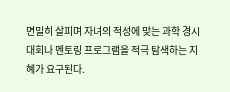면밀히 살피며 자녀의 적성에 맞는 과학 경시대회나 멘토링 프로그램을 적극 탐색하는 지혜가 요구된다.